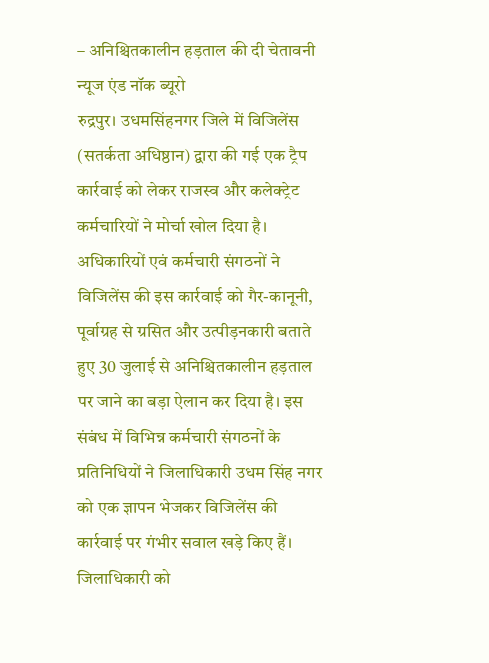– अनिश्चितकालीन हड़ताल की दी चेतावनी
न्यूज एंड नॉक ब्यूरो
रुद्रपुर। उधमसिंहनगर जिले में विजिलेंस (सतर्कता अधिष्ठान) द्वारा की गई एक ट्रैप कार्रवाई को लेकर राजस्व और कलेक्ट्रेट कर्मचारियों ने मोर्चा खोल दिया है। अधिकारियों एवं कर्मचारी संगठनों ने विजिलेंस की इस कार्रवाई को गैर-कानूनी, पूर्वाग्रह से ग्रसित और उत्पीड़नकारी बताते हुए 30 जुलाई से अनिश्चितकालीन हड़ताल पर जाने का बड़ा ऐलान कर दिया है। इस संबंध में विभिन्न कर्मचारी संगठनों के प्रतिनिधियों ने जिलाधिकारी उधम सिंह नगर को एक ज्ञापन भेजकर विजिलेंस की कार्रवाई पर गंभीर सवाल खड़े किए हैं।
जिलाधिकारी को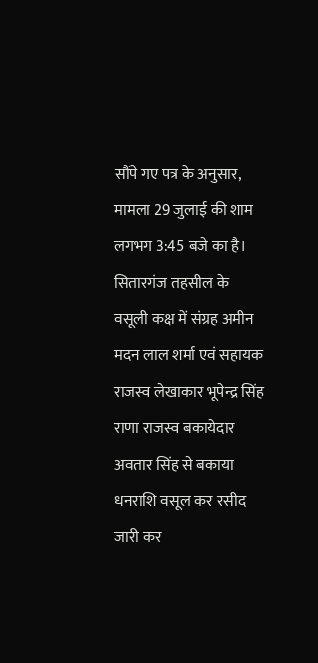सौंपे गए पत्र के अनुसार, मामला 29 जुलाई की शाम लगभग 3:45 बजे का है। सितारगंज तहसील के वसूली कक्ष में संग्रह अमीन मदन लाल शर्मा एवं सहायक राजस्व लेखाकार भूपेन्द्र सिंह राणा राजस्व बकायेदार अवतार सिंह से बकाया धनराशि वसूल कर रसीद जारी कर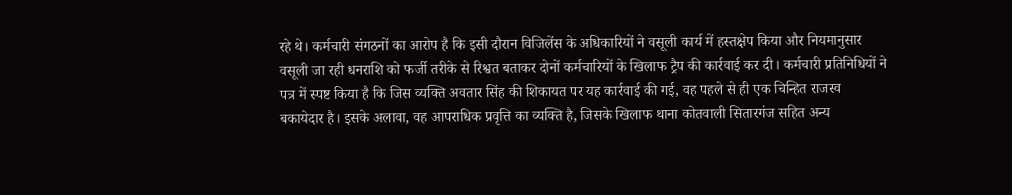रहे थे। कर्मचारी संगठनों का आरोप है कि इसी दौरान विजिलेंस के अधिकारियों ने वसूली कार्य में हस्तक्षेप किया और नियमानुसार वसूली जा रही धनराशि को फर्जी तरीके से रिश्वत बताकर दोनों कर्मचारियों के खिलाफ ट्रैप की कार्रवाई कर दी। कर्मचारी प्रतिनिधियों ने पत्र में स्पष्ट किया है कि जिस व्यक्ति अवतार सिंह की शिकायत पर यह कार्रवाई की गई, वह पहले से ही एक चिन्हित राजस्व बकायेदार है। इसके अलावा, वह आपराधिक प्रवृत्ति का व्यक्ति है, जिसके खिलाफ थाना कोतवाली सितारगंज सहित अन्य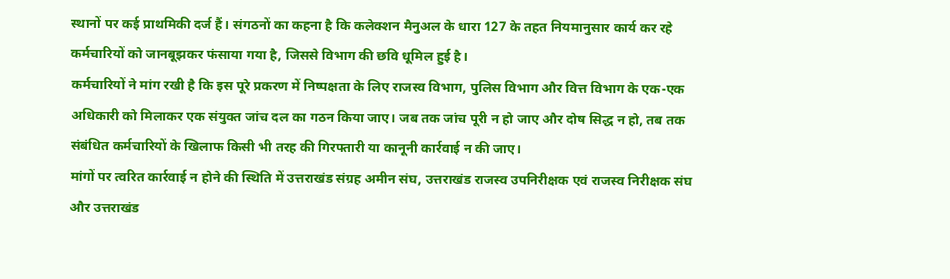स्थानों पर कई प्राथमिकी दर्ज हैं। संगठनों का कहना है कि कलेक्शन मैनुअल के धारा 127 के तहत नियमानुसार कार्य कर रहे कर्मचारियों को जानबूझकर फंसाया गया है, जिससे विभाग की छवि धूमिल हुई है।
कर्मचारियों ने मांग रखी है कि इस पूरे प्रकरण में निष्पक्षता के लिए राजस्व विभाग, पुलिस विभाग और वित्त विभाग के एक-एक अधिकारी को मिलाकर एक संयुक्त जांच दल का गठन किया जाए। जब तक जांच पूरी न हो जाए और दोष सिद्ध न हो, तब तक संबंधित कर्मचारियों के खिलाफ किसी भी तरह की गिरफ्तारी या कानूनी कार्रवाई न की जाए।
मांगों पर त्वरित कार्रवाई न होने की स्थिति में उत्तराखंड संग्रह अमीन संघ, उत्तराखंड राजस्व उपनिरीक्षक एवं राजस्व निरीक्षक संघ और उत्तराखंड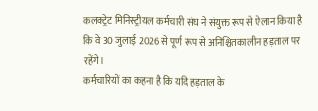कलक्ट्रेट मिनिस्ट्रीयल कर्मचारी संघ ने संयुक्त रूप से ऐलान किया है कि वे 30 जुलाई 2026 से पूर्ण रूप से अनिश्चितकालीन हड़ताल पर रहेंगे।
कर्मचारियों का कहना है कि यदि हड़ताल के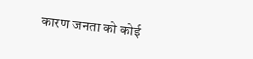कारण जनता को कोई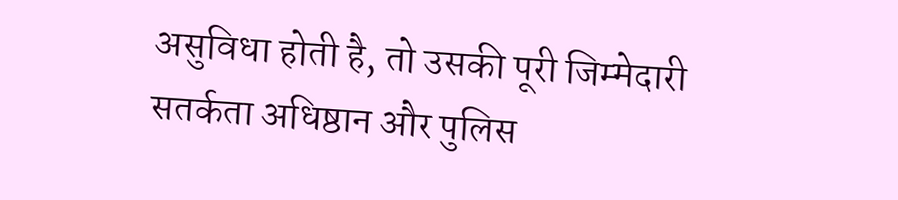असुविधा होती है, तो उसकी पूरी जिम्मेदारी सतर्कता अधिष्ठान और पुलिस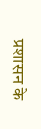प्रशासन के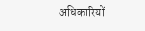अधिकारियों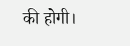की होगी।